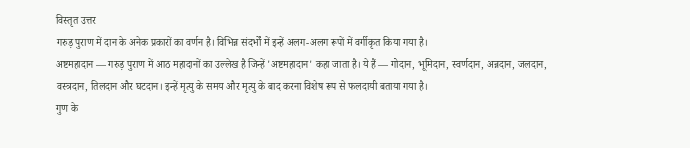विस्तृत उत्तर
गरुड़ पुराण में दान के अनेक प्रकारों का वर्णन है। विभिन्न संदर्भों में इन्हें अलग-अलग रूपों में वर्गीकृत किया गया है।
अष्टमहादान — गरुड़ पुराण में आठ महादानों का उल्लेख है जिन्हें 'अष्टमहादान' कहा जाता है। ये हैं — गोदान, भूमिदान, स्वर्णदान, अन्नदान, जलदान, वस्त्रदान, तिलदान और घटदान। इन्हें मृत्यु के समय और मृत्यु के बाद करना विशेष रूप से फलदायी बताया गया है।
गुण के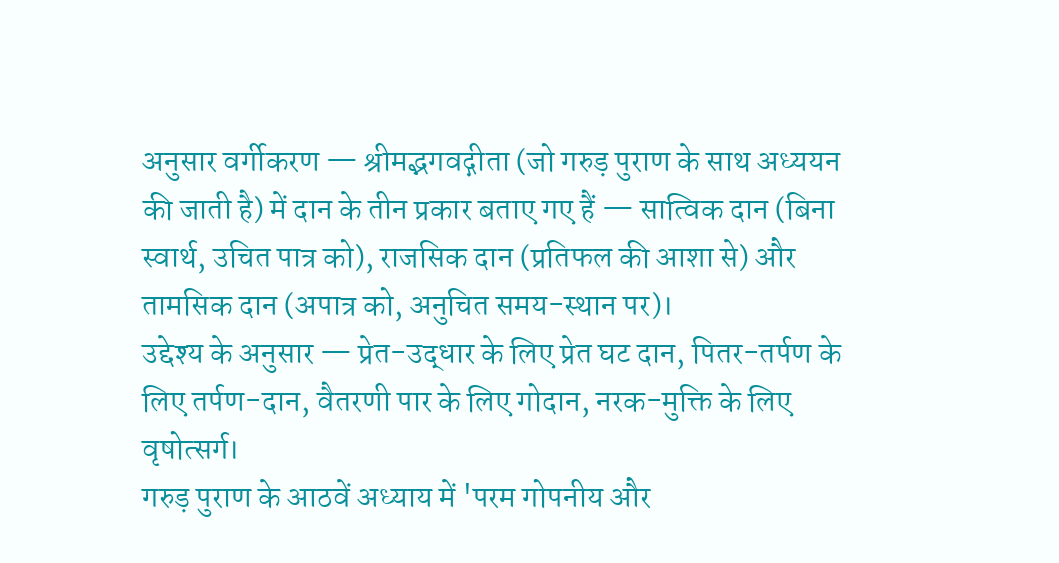अनुसार वर्गीकरण — श्रीमद्भगवद्गीता (जो गरुड़ पुराण के साथ अध्ययन की जाती है) में दान के तीन प्रकार बताए गए हैं — सात्विक दान (बिना स्वार्थ, उचित पात्र को), राजसिक दान (प्रतिफल की आशा से) और तामसिक दान (अपात्र को, अनुचित समय-स्थान पर)।
उद्देश्य के अनुसार — प्रेत-उद्धार के लिए प्रेत घट दान, पितर-तर्पण के लिए तर्पण-दान, वैतरणी पार के लिए गोदान, नरक-मुक्ति के लिए वृषोत्सर्ग।
गरुड़ पुराण के आठवें अध्याय में 'परम गोपनीय और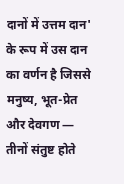दानों में उत्तम दान' के रूप में उस दान का वर्णन है जिससे मनुष्य, भूत-प्रेत और देवगण — तीनों संतुष्ट होते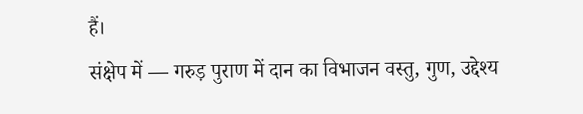हैं।
संक्षेप में — गरुड़ पुराण में दान का विभाजन वस्तु, गुण, उद्देश्य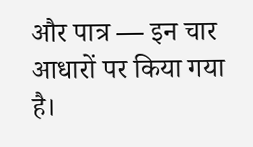और पात्र — इन चार आधारों पर किया गया है।